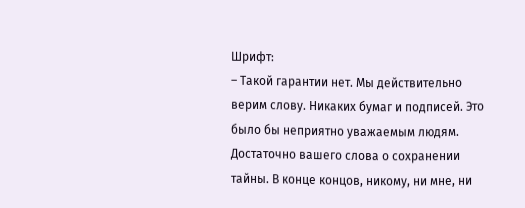Шрифт:
– Такой гарантии нет. Мы действительно верим слову. Никаких бумаг и подписей. Это было бы неприятно уважаемым людям. Достаточно вашего слова о сохранении тайны. В конце концов, никому, ни мне, ни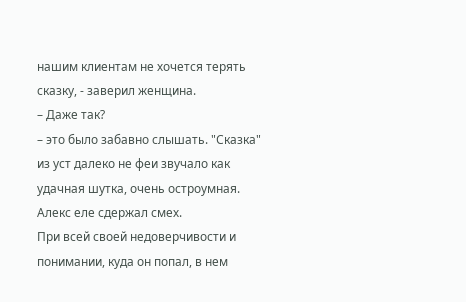нашим клиентам не хочется терять сказку, - заверил женщина.
– Даже так?
– это было забавно слышать. "Сказка" из уст далеко не феи звучало как удачная шутка, очень остроумная. Алекс еле сдержал смех.
При всей своей недоверчивости и понимании, куда он попал, в нем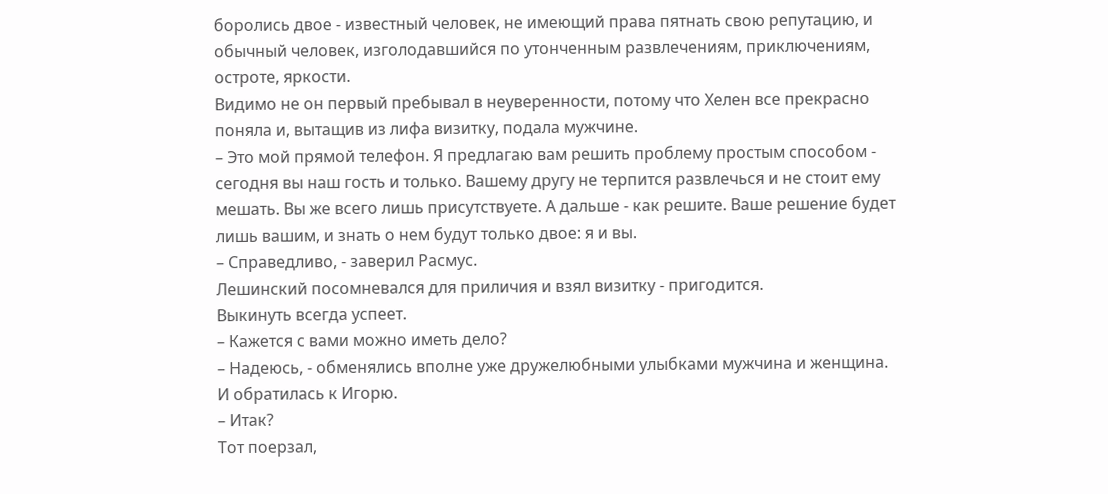боролись двое - известный человек, не имеющий права пятнать свою репутацию, и обычный человек, изголодавшийся по утонченным развлечениям, приключениям, остроте, яркости.
Видимо не он первый пребывал в неуверенности, потому что Хелен все прекрасно поняла и, вытащив из лифа визитку, подала мужчине.
– Это мой прямой телефон. Я предлагаю вам решить проблему простым способом - сегодня вы наш гость и только. Вашему другу не терпится развлечься и не стоит ему мешать. Вы же всего лишь присутствуете. А дальше - как решите. Ваше решение будет лишь вашим, и знать о нем будут только двое: я и вы.
– Справедливо, - заверил Расмус.
Лешинский посомневался для приличия и взял визитку - пригодится.
Выкинуть всегда успеет.
– Кажется с вами можно иметь дело?
– Надеюсь, - обменялись вполне уже дружелюбными улыбками мужчина и женщина. И обратилась к Игорю.
– Итак?
Тот поерзал,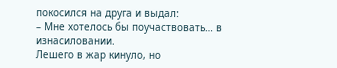покосился на друга и выдал:
– Мне хотелось бы поучаствовать… в изнасиловании.
Лешего в жар кинуло, но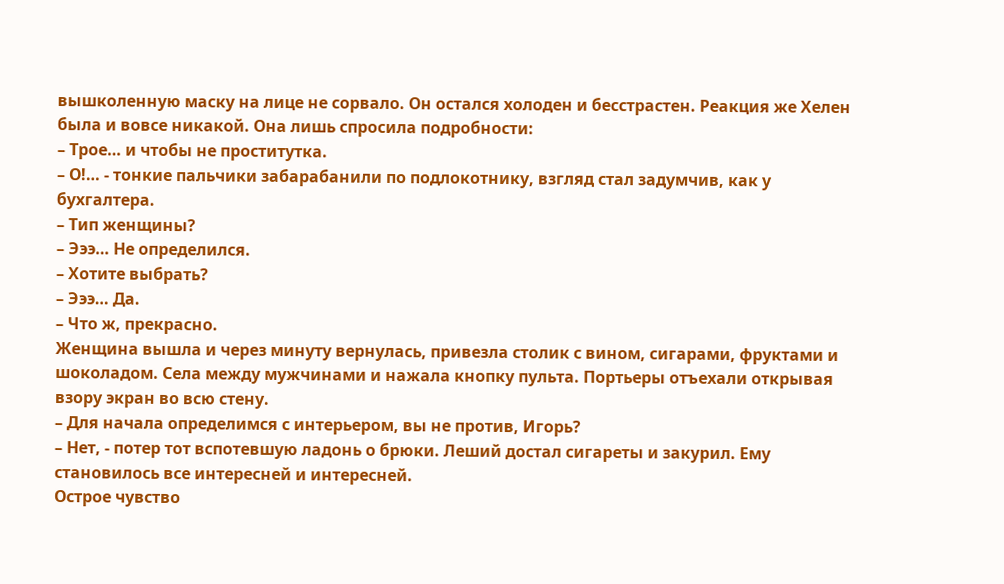вышколенную маску на лице не сорвало. Он остался холоден и бесстрастен. Реакция же Хелен была и вовсе никакой. Она лишь спросила подробности:
– Трое… и чтобы не проститутка.
– О!… - тонкие пальчики забарабанили по подлокотнику, взгляд стал задумчив, как у бухгалтера.
– Тип женщины?
– Эээ… Не определился.
– Хотите выбрать?
– Эээ… Да.
– Что ж, прекрасно.
Женщина вышла и через минуту вернулась, привезла столик с вином, сигарами, фруктами и шоколадом. Села между мужчинами и нажала кнопку пульта. Портьеры отъехали открывая взору экран во всю стену.
– Для начала определимся с интерьером, вы не против, Игорь?
– Нет, - потер тот вспотевшую ладонь о брюки. Леший достал сигареты и закурил. Ему становилось все интересней и интересней.
Острое чувство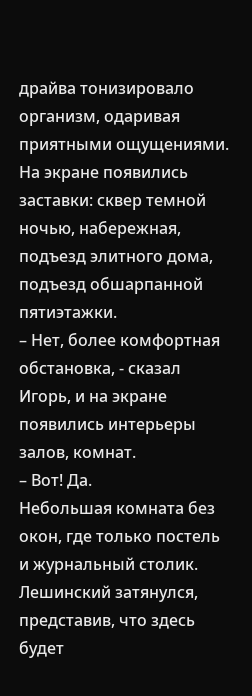драйва тонизировало организм, одаривая приятными ощущениями.
На экране появились заставки: сквер темной ночью, набережная, подъезд элитного дома, подъезд обшарпанной пятиэтажки.
– Нет, более комфортная обстановка, - сказал Игорь, и на экране появились интерьеры залов, комнат.
– Вот! Да.
Небольшая комната без окон, где только постель и журнальный столик.
Лешинский затянулся, представив, что здесь будет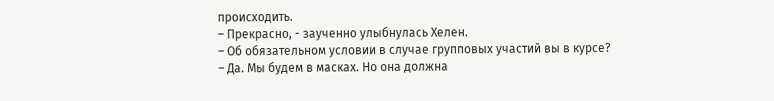происходить.
– Прекрасно, - заученно улыбнулась Хелен.
– Об обязательном условии в случае групповых участий вы в курсе?
– Да. Мы будем в масках. Но она должна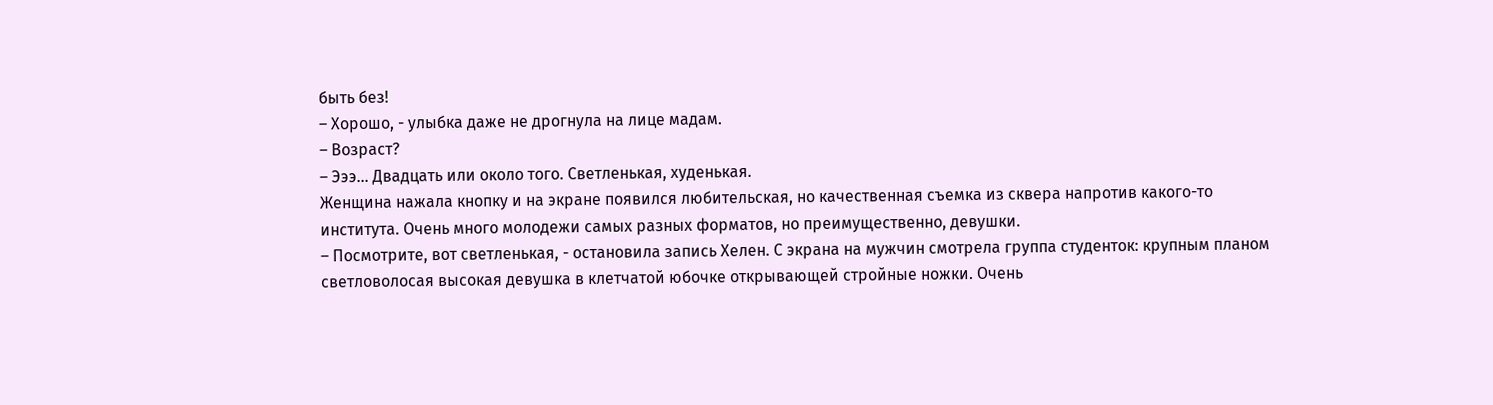быть без!
– Хорошо, - улыбка даже не дрогнула на лице мадам.
– Возраст?
– Эээ… Двадцать или около того. Светленькая, худенькая.
Женщина нажала кнопку и на экране появился любительская, но качественная съемка из сквера напротив какого-то института. Очень много молодежи самых разных форматов, но преимущественно, девушки.
– Посмотрите, вот светленькая, - остановила запись Хелен. С экрана на мужчин смотрела группа студенток: крупным планом светловолосая высокая девушка в клетчатой юбочке открывающей стройные ножки. Очень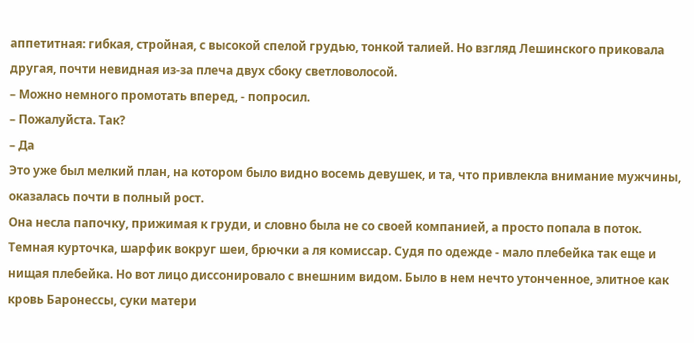аппетитная: гибкая, стройная, с высокой спелой грудью, тонкой талией. Но взгляд Лешинского приковала другая, почти невидная из-за плеча двух сбоку светловолосой.
– Можно немного промотать вперед, - попросил.
– Пожалуйста. Так?
– Да
Это уже был мелкий план, на котором было видно восемь девушек, и та, что привлекла внимание мужчины, оказалась почти в полный рост.
Она несла папочку, прижимая к груди, и словно была не со своей компанией, а просто попала в поток. Темная курточка, шарфик вокруг шеи, брючки а ля комиссар. Судя по одежде - мало плебейка так еще и нищая плебейка. Но вот лицо диссонировало с внешним видом. Было в нем нечто утонченное, элитное как кровь Баронессы, суки матери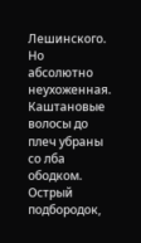Лешинского. Но абсолютно неухоженная. Каштановые волосы до плеч убраны со лба ободком. Острый подбородок,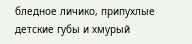бледное личико, припухлые детские губы и хмурый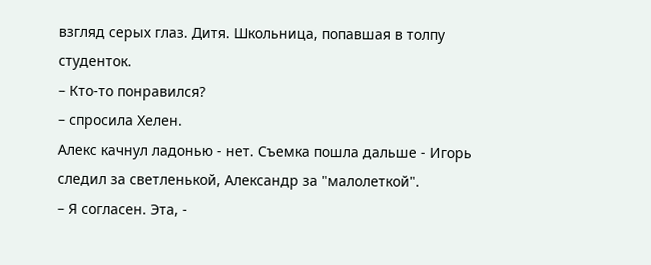взгляд серых глаз. Дитя. Школьница, попавшая в толпу студенток.
– Кто-то понравился?
– спросила Хелен.
Алекс качнул ладонью - нет. Съемка пошла дальше - Игорь следил за светленькой, Александр за "малолеткой".
– Я согласен. Эта, -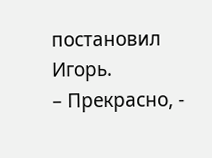постановил Игорь.
– Прекрасно, -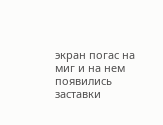экран погас на миг и на нем появились заставки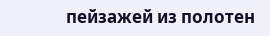пейзажей из полотен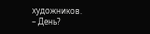художников.
– День?